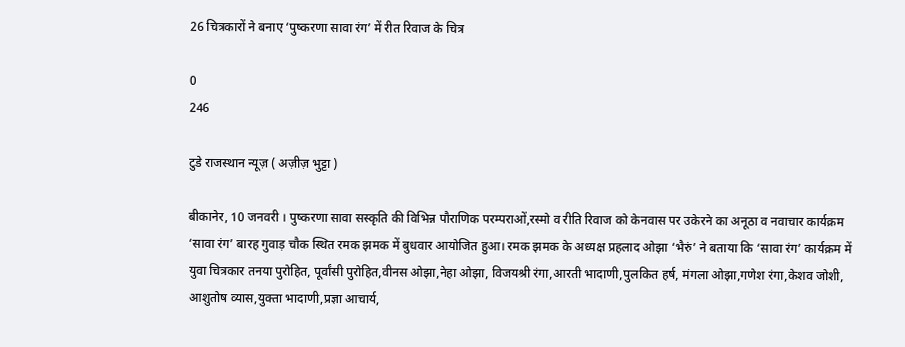26 चित्रकारों ने बनाए ‘पुष्करणा सावा रंग’ में रीत रिवाज के चित्र

0
246

टुडे राजस्थान न्यूज़ ( अज़ीज़ भुट्टा )

बीकानेर, 10 जनवरी । पुष्करणा सावा सस्कृति की विभिन्न पौराणिक परम्पराओं,रस्मो व रीति रिवाज को केनवास पर उकेरने का अनूठा व नवाचार कार्यक्रम ‘सावा रंग’ बारह गुवाड़ चौक स्थित रमक झमक में बुधवार आयोजित हुआ। रमक झमक के अध्यक्ष प्रहलाद ओझा ‘भैरुं’ ने बताया कि ‘सावा रंग’ कार्यक्रम में युवा चित्रकार तनया पुरोहित, पूर्वांसी पुरोहित,वीनस ओझा,नेहा ओझा, विजयश्री रंगा,आरती भादाणी,पुलकित हर्ष, मंगला ओझा,गणेश रंगा,केशव जोशी, आशुतोष व्यास,युक्ता भादाणी,प्रज्ञा आचार्य,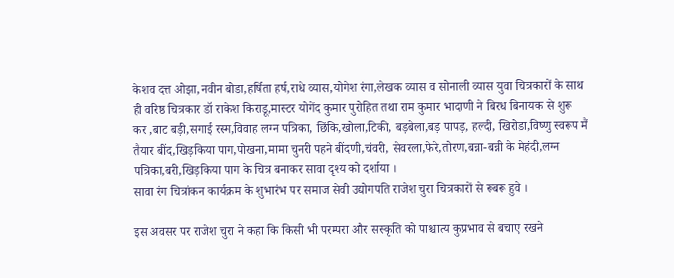केशव दत्त ओझा,नवीन बोडा,हर्षिता हर्ष,राधे व्यास,योगेश रंगा,लेखक व्यास व सोनाली व्यास युवा चित्रकारों के साथ ही वरिष्ठ चित्रकार डॉ राकेश किराडू,मास्टर योगेंद कुमार पुरोहित तथा राम कुमार भादाणी ने बिरध बिनायक से शुरू कर ,बाट बड़ी,सगाई रस्म,विवाह लग्न पत्रिका, छिंकि,खोला,टिकी, बड़बेला,बड़ पापड़, हल्दी, खिरोडा,विष्णु स्वरूप मैं तैयार बींद,खिड़किया पाग,पोखना,मामा चुनरी पहने बींदणी,चंवरी, सेवरला,फेरे,तोरण,बन्ना-बन्नी के मेहंदी,लग्न पत्रिका,बरी,खिड़किया पाग के चित्र बनाकर सावा दृश्य को दर्शाया ।
सावा रंग चित्रांकन कार्यक्रम के शुभारंभ पर समाज सेवी उद्योगपति राजेश चुरा चित्रकारों से रूबरू हुवे ।

इस अवसर पर राजेश चुरा ने कहा कि किसी भी परम्परा और सस्कृति को पाश्चात्य कुप्रभाव से बचाए रखने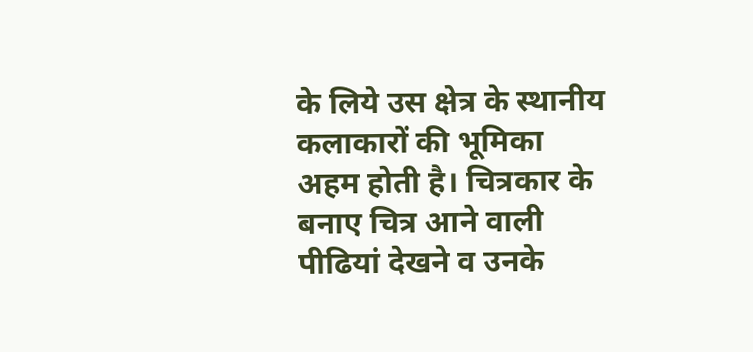के लिये उस क्षेत्र के स्थानीय कलाकारों की भूमिका अहम होती है। चित्रकार के बनाए चित्र आने वाली पीढियां देखने व उनके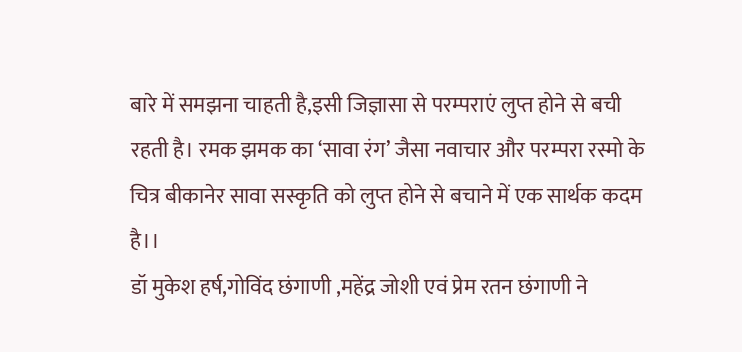बारे में समझना चाहती है,इसी जिज्ञासा से परम्पराएं लुप्त होने से बची रहती है। रमक झमक का ‘सावा रंग’ जैसा नवाचार और परम्परा रस्मो के चित्र बीकानेर सावा सस्कृति को लुप्त होने से बचाने में एक सार्थक कदम है।।
डॉ मुकेश हर्ष,गोविंद छंगाणी ,महेंद्र जोशी एवं प्रेम रतन छंगाणी ने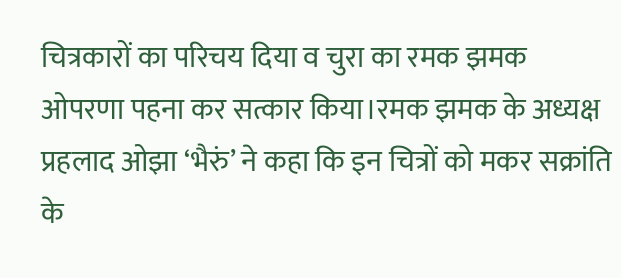चित्रकारों का परिचय दिया व चुरा का रमक झमक ओपरणा पहना कर सत्कार किया।रमक झमक के अध्यक्ष प्रहलाद ओझा ‘भैरुं’ ने कहा कि इन चित्रों को मकर सक्रांति के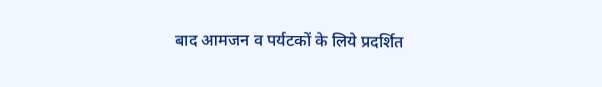बाद आमजन व पर्यटकों के लिये प्रदर्शित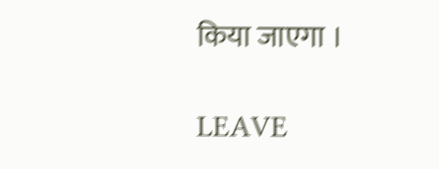किया जाएगा ।

LEAVE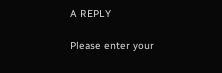A REPLY

Please enter your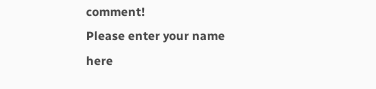comment!
Please enter your name here